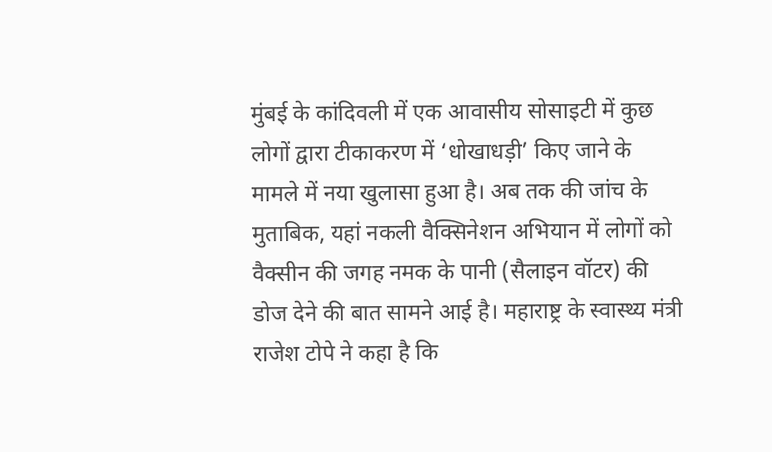मुंबई के कांदिवली में एक आवासीय सोसाइटी में कुछ लोगों द्वारा टीकाकरण में ‘धोखाधड़ी’ किए जाने के मामले में नया खुलासा हुआ है। अब तक की जांच के मुताबिक, यहां नकली वैक्सिनेशन अभियान में लोगों को वैक्सीन की जगह नमक के पानी (सैलाइन वॉटर) की डोज देने की बात सामने आई है। महाराष्ट्र के स्वास्थ्य मंत्री राजेश टोपे ने कहा है कि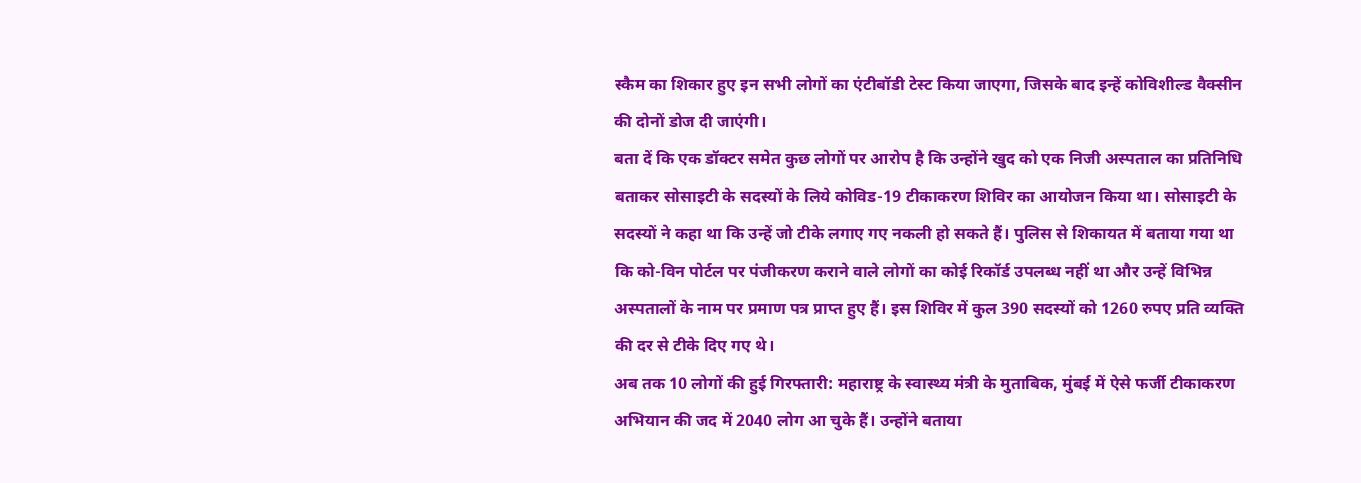स्कैम का शिकार हुए इन सभी लोगों का एंटीबॉडी टेस्ट किया जाएगा, जिसके बाद इन्हें कोविशील्ड वैक्सीन की दोनों डोज दी जाएंगी।
बता दें कि एक डॉक्टर समेत कुछ लोगों पर आरोप है कि उन्होंने खुद को एक निजी अस्पताल का प्रतिनिधि बताकर सोसाइटी के सदस्यों के लिये कोविड-19 टीकाकरण शिविर का आयोजन किया था। सोसाइटी के सदस्यों ने कहा था कि उन्हें जो टीके लगाए गए नकली हो सकते हैं। पुलिस से शिकायत में बताया गया था कि को-विन पोर्टल पर पंजीकरण कराने वाले लोगों का कोई रिकॉर्ड उपलब्ध नहीं था और उन्हें विभिन्न अस्पतालों के नाम पर प्रमाण पत्र प्राप्त हुए हैं। इस शिविर में कुल 390 सदस्यों को 1260 रुपए प्रति व्यक्ति की दर से टीके दिए गए थे।
अब तक 10 लोगों की हुई गिरफ्तारी: महाराष्ट्र के स्वास्थ्य मंत्री के मुताबिक, मुंबई में ऐसे फर्जी टीकाकरण अभियान की जद में 2040 लोग आ चुके हैं। उन्होंने बताया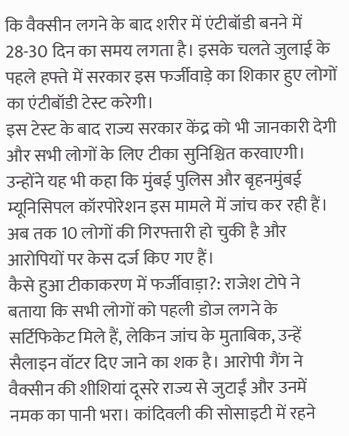कि वैक्सीन लगने के बाद शरीर में एंटीबॉडी बनने में 28-30 दिन का समय लगता है। इसके चलते जुलाई के पहले हफ्ते में सरकार इस फर्जीवाड़े का शिकार हुए लोगों का एंटीबॉडी टेस्ट करेगी।
इस टेस्ट के बाद राज्य सरकार केंद्र को भी जानकारी देगी और सभी लोगों के लिए टीका सुनिश्चित करवाएगी। उन्होंने यह भी कहा कि मुंबई पुलिस और बृहनमुंबई म्यूनिसिपल कॉरपोरेशन इस मामले में जांच कर रही हैं। अब तक 10 लोगों की गिरफ्तारी हो चुकी है और आरोपियों पर केस दर्ज किए गए हैं।
कैसे हुआ टीकाकरण में फर्जीवाड़ा?: राजेश टोपे ने बताया कि सभी लोगों को पहली डोज लगने के सर्टिफिकेट मिले हैं, लेकिन जांच के मुताबिक, उन्हें सैलाइन वॉटर दिए जाने का शक है। आरोपी गैंग ने वैक्सीन की शीशियां दूसरे राज्य से जुटाईं और उनमें नमक का पानी भरा। कांदिवली की सोसाइटी में रहने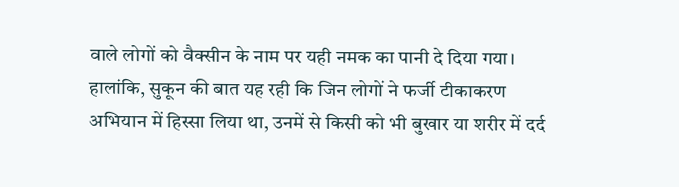वाले लोगों को वैक्सीन के नाम पर यही नमक का पानी दे दिया गया। हालांकि, सुकून की बात यह रही कि जिन लोगों ने फर्जी टीकाकरण अभियान में हिस्सा लिया था, उनमें से किसी को भी बुखार या शरीर में दर्द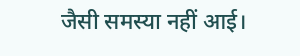जैसी समस्या नहीं आई।